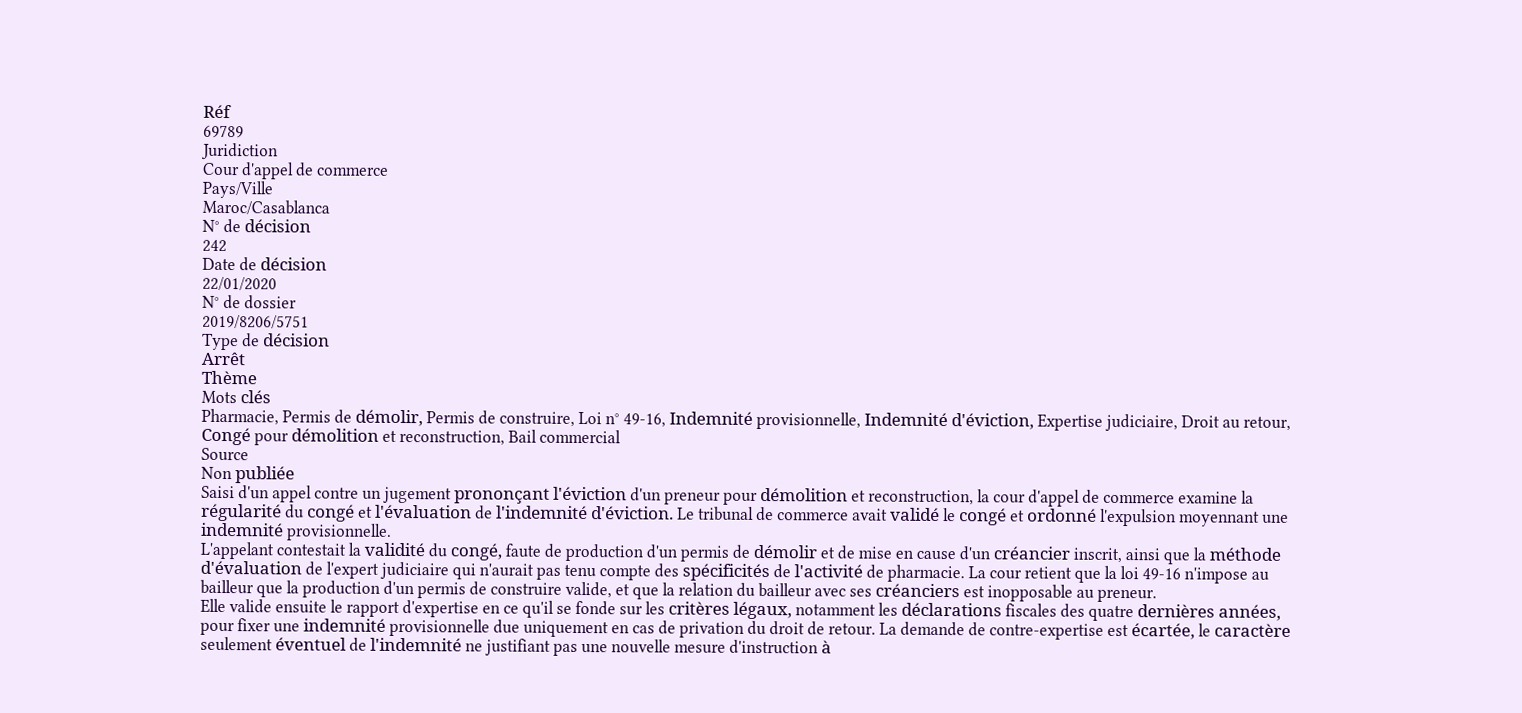Réf
69789
Juridiction
Cour d'appel de commerce
Pays/Ville
Maroc/Casablanca
N° de décision
242
Date de décision
22/01/2020
N° de dossier
2019/8206/5751
Type de décision
Arrêt
Thème
Mots clés
Pharmacie, Permis de démolir, Permis de construire, Loi n° 49-16, Indemnité provisionnelle, Indemnité d'éviction, Expertise judiciaire, Droit au retour, Congé pour démolition et reconstruction, Bail commercial
Source
Non publiée
Saisi d'un appel contre un jugement prononçant l'éviction d'un preneur pour démolition et reconstruction, la cour d'appel de commerce examine la régularité du congé et l'évaluation de l'indemnité d'éviction. Le tribunal de commerce avait validé le congé et ordonné l'expulsion moyennant une indemnité provisionnelle.
L'appelant contestait la validité du congé, faute de production d'un permis de démolir et de mise en cause d'un créancier inscrit, ainsi que la méthode d'évaluation de l'expert judiciaire qui n'aurait pas tenu compte des spécificités de l'activité de pharmacie. La cour retient que la loi 49-16 n'impose au bailleur que la production d'un permis de construire valide, et que la relation du bailleur avec ses créanciers est inopposable au preneur.
Elle valide ensuite le rapport d'expertise en ce qu'il se fonde sur les critères légaux, notamment les déclarations fiscales des quatre dernières années, pour fixer une indemnité provisionnelle due uniquement en cas de privation du droit de retour. La demande de contre-expertise est écartée, le caractère seulement éventuel de l'indemnité ne justifiant pas une nouvelle mesure d'instruction à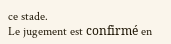ce stade.
Le jugement est confirmé en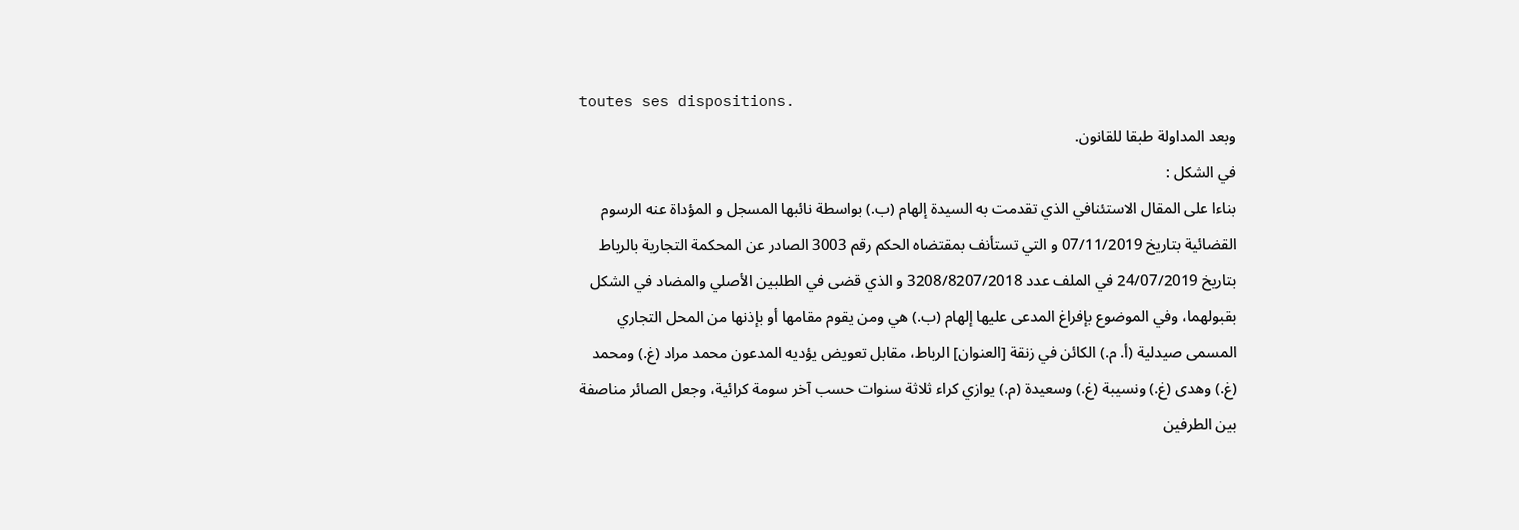toutes ses dispositions.
وبعد المداولة طبقا للقانون.
في الشكل :
بناءا على المقال الاستئنافي الذي تقدمت به السيدة إلهام (ب.) بواسطة نائبها المسجل و المؤداة عنه الرسوم القضائية بتاريخ 07/11/2019 و التي تستأنف بمقتضاه الحكم رقم 3003 الصادر عن المحكمة التجارية بالرباط بتاريخ 24/07/2019 في الملف عدد 3208/8207/2018 و الذي قضى في الطلبين الأصلي والمضاد في الشكل بقبولهما، وفي الموضوع بإفراغ المدعى عليها إلهام (ب.) هي ومن يقوم مقامها أو بإذنها من المحل التجاري المسمى صيدلية (أ. م.) الكائن في زنقة [العنوان] الرباط، مقابل تعويض يؤديه المدعون محمد مراد (غ.) ومحمد (غ.) وهدى (غ.) ونسيبة (غ.) وسعيدة (م.) يوازي كراء ثلاثة سنوات حسب آخر سومة كرائية، وجعل الصائر مناصفة بين الطرفين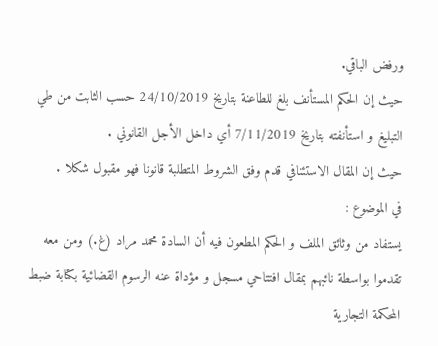ورفض الباقي.
حيث إن الحكم المستأنف بلغ للطاعنة بتاريخ 24/10/2019 حسب الثابت من طي التبليغ و استأنفته بتاريخ 7/11/2019 أي داخل الأجل القانوني .
حيث إن المقال الاستئنافي قدم وفق الشروط المتطلبة قانونا فهو مقبول شكلا .
في الموضوع :
يستفاد من وثائق الملف و الحكم المطعون فيه أن السادة محمد مراد (غ.) ومن معه تقدموا بواسطة نائبهم بمقال افتتاحي مسجل و مؤداة عنه الرسوم القضائية بكتابة ضبط المحكمة التجارية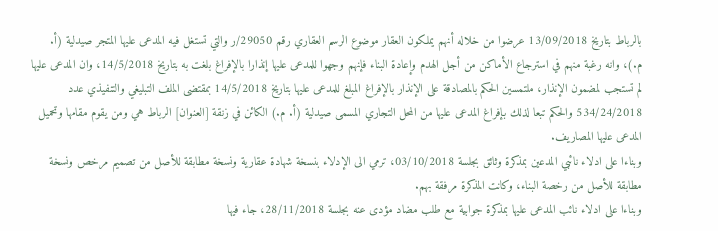بالرباط بتاريخ 13/09/2018 عرضوا من خلاله أنهم يملكون العقار موضوع الرسم العقاري رقم 29050/ر والتي تستغل فيه المدعى عليها المتجر صيدلية (أ. م.)، وانه رغبة منهم في استرجاع الأماكن من أجل الهدم وإعادة البناء فإنهم وجهوا للمدعى عليها إنذارا بالإفراغ بلغت به بتاريخ 14/5/2018، وان المدعى عليها لم تستجب لمضمون الإنذار، ملتمسين الحكم بالمصادقة على الإنذار بالإفراغ المبلغ للمدعى عليها بتاريخ 14/5/2018 بمقتضى الملف التبليغي والتنفيذي عدد 534/24/2018 والحكم تبعا لذلك بإفراغ المدعى عليها من المحل التجاري المسمى صيدلية (أ. م.) الكائن في زنقة [العنوان] الرباط هي ومن يقوم مقامها وتحميل المدعى عليها المصاريف.
وبناءا على ادلاء نائبي المدعين بمذكرة وثائق بجلسة 03/10/2018، ترمي الى الإدلاء بنسخة شهادة عقارية ونسخة مطابقة للأصل من تصميم مرخص ونسخة مطابقة للأصل من رخصة البناء، وكانت المذكرة مرفقة بهم.
وبناءا على ادلاء نائب المدعى عليها بمذكرة جوابية مع طلب مضاد مؤدى عنه بجلسة 28/11/2018، جاء فيها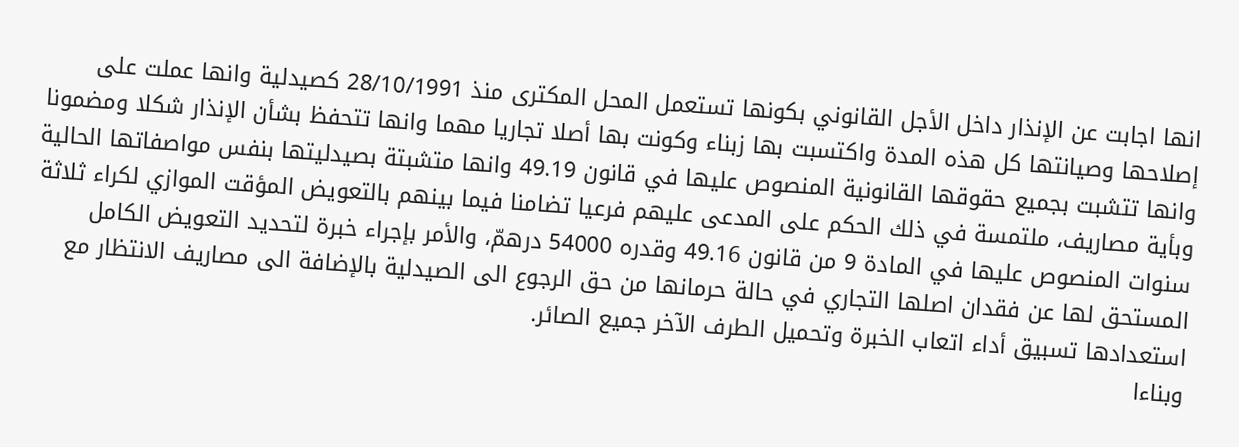انها اجابت عن الإنذار داخل الأجل القانوني بكونها تستعمل المحل المكترى منذ 28/10/1991 كصيدلية وانها عملت على إصلاحها وصيانتها كل هذه المدة واكتسبت بها زبناء وكونت بها أصلا تجاريا مهما وانها تتحفظ بشأن الإنذار شكلا ومضمونا وانها تتشبت بجميع حقوقها القانونية المنصوص عليها في قانون 49.19 وانها متشبتة بصيدليتها بنفس مواصفاتها الحالية وبأية مصاريف، ملتمسة في ذلك الحكم على المدعى عليهم فرعيا تضامنا فيما بينهم بالتعويض المؤقت الموازي لكراء ثلاثة سنوات المنصوص عليها في المادة 9 من قانون 49.16 وقدره 54000 درهمّ، والأمر بإجراء خبرة لتحديد التعويض الكامل المستحق لها عن فقدان اصلها التجاري في حالة حرمانها من حق الرجوع الى الصيدلية بالإضافة الى مصاريف الانتظار مع استعدادها تسبيق أداء اتعاب الخبرة وتحميل الطرف الآخر جميع الصائر.
وبناءا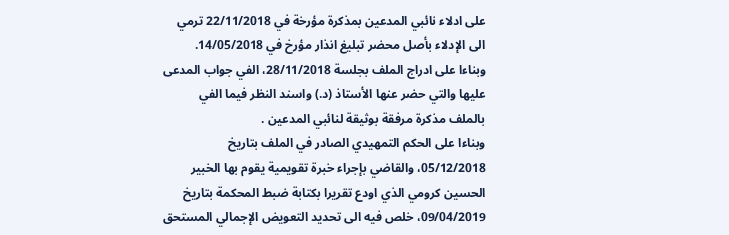على ادلاء نائبي المدعين بمذكرة مؤرخة في 22/11/2018 ترمي الى الإدلاء بأصل محضر تبليغ انذار مؤرخ في 14/05/2018.
وبناءا على ادراج الملف بجلسة 28/11/2018، الفي جواب المدعى عليها والتي حضر عنها الأستاذ (د.) واسند النظر فيما الفي بالملف مذكرة مرفقة بوثيقة لنائبي المدعين .
وبناءا على الحكم التمهيدي الصادر في الملف بتاريخ 05/12/2018، والقاضي بإجراء خبرة تقويمية يقوم بها الخبير الحسين كرومي الذي اودع تقريرا بكتابة ضبط المحكمة بتاريخ 09/04/2019، خلص فيه الى تحديد التعويض الإجمالي المستحق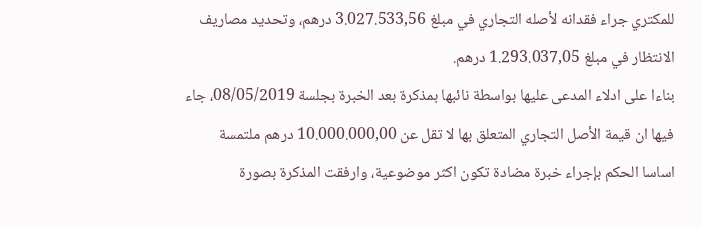للمكتري جراء فقدانه لأصله التجاري في مبلغ 3.027.533,56 درهم، وتحديد مصاريف الانتظار في مبلغ 1.293.037,05 درهم.
بناءا على ادلاء المدعى عليها بواسطة نائبها بمذكرة بعد الخبرة بجلسة 08/05/2019، جاء فيها ان قيمة الأصل التجاري المتعلق بها لا تقل عن 10.000.000,00 درهم ملتمسة اساسا الحكم بإجراء خبرة مضادة تكون اكثر موضوعية، وارفقت المذكرة بصورة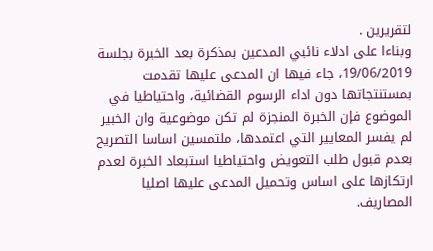لتقريرين .
وبناءا على ادلاء نائبي المدعين بمذكرة بعد الخبرة بجلسة 19/06/2019، جاء فيها ان المدعى عليها تقدمت بمستنتجاتها دون اداء الرسوم القضائية، واحتياطيا في الموضوع فإن الخبرة المنجزة لم تكن موضوعية وان الخبير لم يفسر المعايير التي اعتمدها، ملتمسين اساسا التصريح بعدم قبول طلب التعويض واحتياطيا استبعاد الخبرة لعدم ارتكازها على اساس وتحميل المدعى عليها اصليا المصاريف.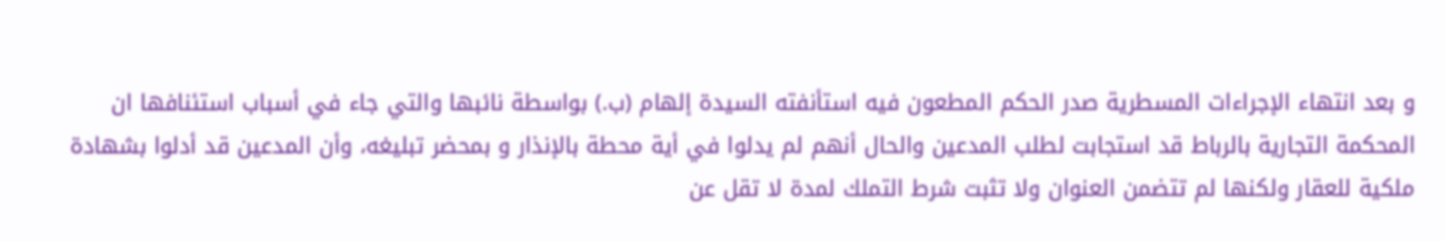و بعد انتهاء الإجراءات المسطرية صدر الحكم المطعون فيه استأنفته السيدة إلهام (ب.) بواسطة نائبها والتي جاء في أسباب استئنافها ان المحكمة التجارية بالرباط قد استجابت لطلب المدعين والحال أنهم لم يدلوا في أية محطة بالإنذار و بمحضر تبليغه، وأن المدعين قد أدلوا بشهادة ملكية للعقار ولكنها لم تتضمن العنوان ولا تثبت شرط التملك لمدة لا تقل عن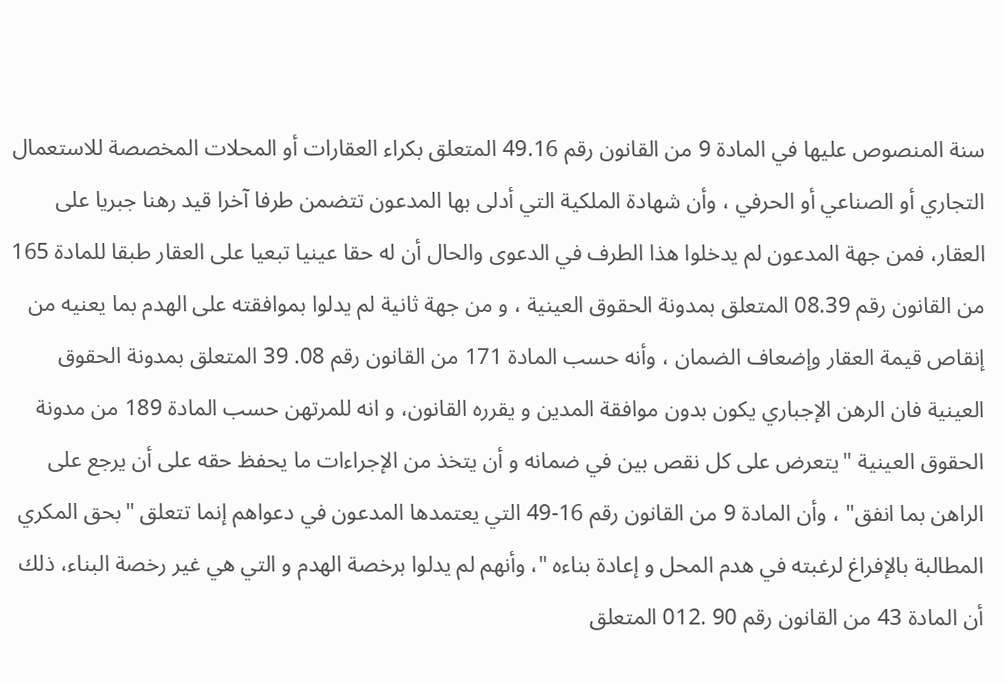سنة المنصوص عليها في المادة 9 من القانون رقم 49.16 المتعلق بكراء العقارات أو المحلات المخصصة للاستعمال التجاري أو الصناعي أو الحرفي ، وأن شهادة الملكية التي أدلى بها المدعون تتضمن طرفا آخرا قید رهنا جبريا على العقار، فمن جهة المدعون لم يدخلوا هذا الطرف في الدعوى والحال أن له حقا عينيا تبعيا على العقار طبقا للمادة 165 من القانون رقم 08.39 المتعلق بمدونة الحقوق العينية ، و من جهة ثانية لم يدلوا بموافقته على الهدم بما يعنيه من إنقاص قيمة العقار وإضعاف الضمان ، وأنه حسب المادة 171 من القانون رقم 08. 39 المتعلق بمدونة الحقوق العينية فان الرهن الإجباري يكون بدون موافقة المدين و يقرره القانون، و انه للمرتهن حسب المادة 189 من مدونة الحقوق العينية "يتعرض على كل نقص بين في ضمانه و أن يتخذ من الإجراءات ما يحفظ حقه على أن يرجع على الراهن بما انفق" ، وأن المادة 9 من القانون رقم 16-49 التي يعتمدها المدعون في دعواهم إنما تتعلق "بحق المكري المطالبة بالإفراغ لرغبته في هدم المحل و إعادة بناءه "، وأنهم لم يدلوا برخصة الهدم و التي هي غير رخصة البناء، ذلك أن المادة 43 من القانون رقم 90 .012 المتعلق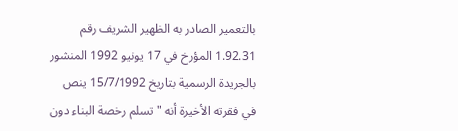بالتعمير الصادر به الظهير الشريف رقم 1.92.31 المؤرخ في 17 يونيو 1992 المنشور بالجريدة الرسمية بتاريخ 15/7/1992 ينص في فقرته الأخيرة أنه " تسلم رخصة البناء دون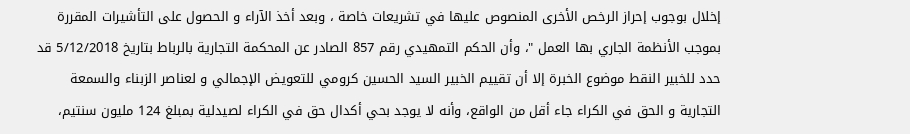إخلال بوجوب إحراز الرخص الأخرى المنصوص عليها في تشريعات خاصة ، وبعد أخذ الآراء و الحصول على التأشيرات المقررة بموجب الأنظمة الجاري بها العمل "، وأن الحكم التمهيدي رقم 857 الصادر عن المحكمة التجارية بالرباط بتاريخ 5/12/2018 قد حدد للخبير النقط موضوع الخبرة إلا أن تقييم الخبير السيد الحسين كرومي للتعويض الإجمالي و لعناصر الزبناء والسمعة التجارية و الحق في الكراء جاء أقل من الواقع، وأنه لا يوجد بحي أكدال حق في الكراء لصيدلية بمبلغ 124 مليون سنتيم،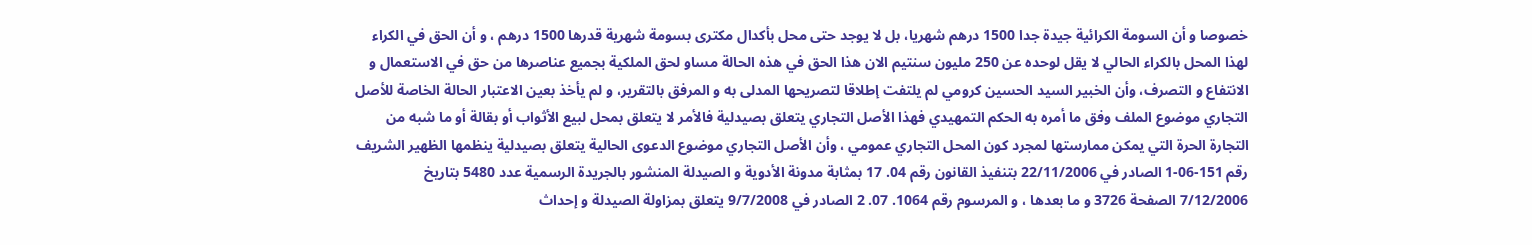خصوصا و أن السومة الكرائية جيدة جدا 1500 درهم شهريا، بل لا يوجد حتى محل بأكدال مكترى بسومة شهرية قدرها 1500 درهم ، و أن الحق في الكراء لهذا المحل بالكراء الحالي لا يقل لوحده عن 250 مليون سنتيم الان هذا الحق في هذه الحالة مساو لحق الملكية بجميع عناصرها من حق في الاستعمال و الانتفاع و التصرف، وأن الخبير السيد الحسين كرومي لم يلتفت إطلاقا لتصريحها المدلی به و المرفق بالتقرير، و لم يأخذ بعين الاعتبار الحالة الخاصة للأصل التجاري موضوع الملف وفق ما أمره به الحكم التمهيدي فهذا الأصل التجاري يتعلق بصيدلية فالأمر لا يتعلق بمحل لبيع الأثواب أو بقالة أو ما شبه من التجارة الحرة التي يمكن ممارستها لمجرد كون المحل التجاري عمومي ، وأن الأصل التجاري موضوع الدعوى الحالية يتعلق بصيدلية ينظمها الظهير الشريف رقم 151-06-1 الصادر في 22/11/2006 بتنفيذ القانون رقم 04. 17 بمثابة مدونة الأدوية و الصيدلة المنشور بالجريدة الرسمية عدد 5480 بتاريخ 7/12/2006 الصفحة 3726 و ما بعدها ، و المرسوم رقم 1064. 07. 2 الصادر في 9/7/2008 يتعلق بمزاولة الصيدلة و إحداث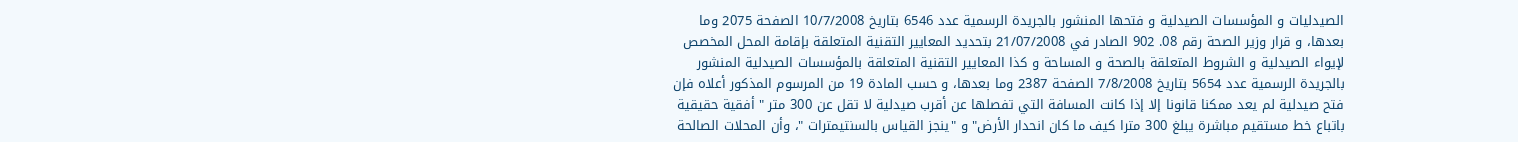الصيدليات و المؤسسات الصيدلية و فتحها المنشور بالجريدة الرسمية عدد 6546 بتاريخ 10/7/2008 الصفحة 2075 وما بعدها، و قرار وزير الصحة رقم 08. 902 الصادر في 21/07/2008 بتحديد المعايير التقنية المتعلقة بإقامة المحل المخصص لإيواء الصيدلية و الشروط المتعلقة بالصحة و المساحة و كذا المعايير التقنية المتعلقة بالمؤسسات الصيدلية المنشور بالجريدة الرسمية عدد 5654 بتاريخ 7/8/2008 الصفحة 2387 وما بعدها، و حسب المادة 19 من المرسوم المذكور أعلاه فإن فتح صيدلية لم يعد ممكنا قانونا إلا إذا كانت المسافة التي تفصلها عن أقرب صيدلية لا تقل عن 300 متر " أفقية حقيقية باتباع خط مستقيم مباشرة يبلغ 300 مترا كيف ما كان انحدار الأرض" و "ينجز القياس بالسنتيمترات "، وأن المحلات الصالحة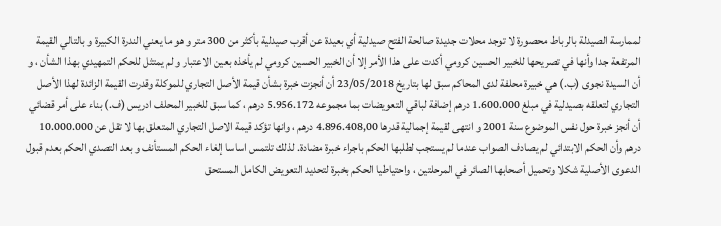لممارسة الصيدلة بالرباط محصورة لا توجد محلات جديدة صالحة الفتح صيدلية أي بعيدة عن أقرب صيدلية بأكثر من 300 متر و هو ما يعني الندرة الكبيرة و بالتالي القيمة المرتفعة جدا وأنها في تصريحها للخبير الحسين كرومي أكدت على هذا الأمر إلا أن الخبير الحسين كرومي لم يأخذه بعين الاعتبار و لم يمتثل للحكم التمهيدي بهذا الشأن ، و أن السيدة نجوى (ب.) هي خبيرة محلفة لدى المحاكم سبق لها بتاريخ 23/05/2018 أن أنجزت خبرة بشأن قيمة الأصل التجاري للموكلة وقدرت القيمة الزائدة لهذا الأصل التجاري لتعلقه بصيدلية في مبلغ 1.600.000 درهم إضافة لباقي التعويضات بما مجموعه 5.956.172 درهم ، كما سبق للخبير المحلف ادريس (ف.) بناء على أمر قضائي أن أنجز خبرة حول نفس الموضوع سنة 2001 و انتهى لقيمة إجمالية قدرها 4.896.408,00 درهم ، وانها تؤكد قيمة الاصل التجاري المتعلق بها لا تقل عن 10.000.000 درهم وأن الحكم الابتدائي لم يصادف الصواب عندما لم يستجب لطلبها الحكم باجراء خبرة مضادة. لذلك تلتمس اساسا إلغاء الحكم المستأنف و بعد التصدي الحكم بعدم قبول الدعوى الأصلية شكلا وتحميل أصحابها الصائر في المرحلتين ، واحتياطيا الحكم بخبرة لتحديد التعويض الكامل المستحق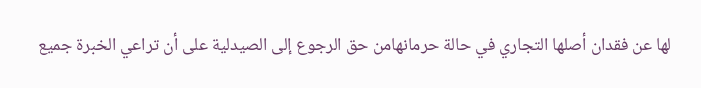لها عن فقدان أصلها التجاري في حالة حرمانهامن حق الرجوع إلى الصيدلية على أن تراعي الخبرة جميع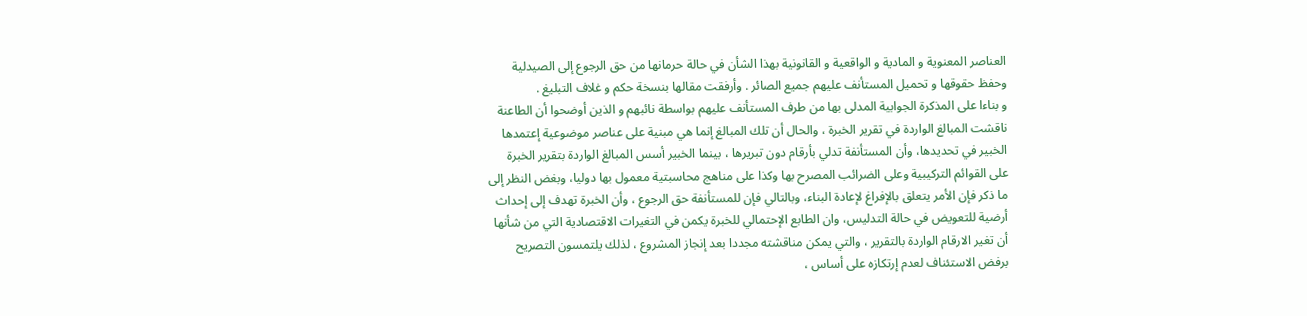العناصر المعنوية و المادية و الواقعية و القانونية بهذا الشأن في حالة حرمانها من حق الرجوع إلى الصيدلية وحفظ حقوقها و تحميل المستأنف عليهم جميع الصائر . وأرفقت مقالها بنسخة حكم و غلاف التبليغ .
و بناءا على المذكرة الجوابية المدلى بها من طرف المستأنف عليهم بواسطة نائبهم و الذين أوضحوا أن الطاعنة ناقشت المبالغ الواردة في تقرير الخبرة ، والحال أن تلك المبالغ إنما هي مبنية على عناصر موضوعية إعتمدها الخبير في تحديدها، وأن المستأنفة تدلي بأرقام دون تبريرها ، بينما الخبير أسس المبالغ الواردة بتقرير الخبرة على القوائم التركيبية وعلى الضرائب المصرح بها وكذا على مناهج محاسبتية معمول بها دوليا، وبغض النظر إلى ما ذكر فإن الأمر يتعلق بالإفراغ لإعادة البناء، وبالتالي فإن للمستأنفة حق الرجوع ، وأن الخبرة تهدف إلى إحداث أرضية للتعويض في حالة التدليس، وان الطابع الإحتمالي للخبرة يكمن في التغيرات الاقتصادية التي من شأنها أن تغير الارقام الواردة بالتقرير ، والتي يمكن مناقشته مجددا بعد إنجاز المشروع ، لذلك يلتمسون التصريح برفض الاستئناف لعدم إرتكازه على أساس ،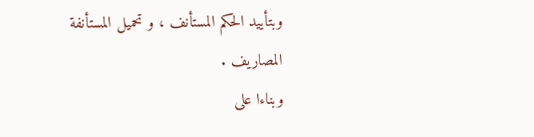وبتأييد الحكم المستأنف ، و تحميل المستأنفة المصاريف .
وبناءا على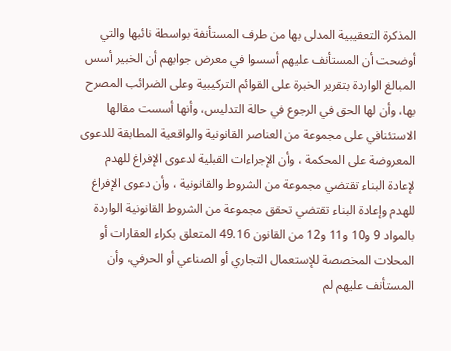المذكرة التعقيبية المدلى بها من طرف المستأنفة بواسطة نائبها والتي أوضحت أن المستأنف عليهم أسسوا في معرض جوابهم أن الخبير أسس المبالغ الواردة بتقرير الخبرة على القوائم التركيبية وعلى الضرائب المصرح بها، وأن لها الحق في الرجوع في حالة التدليس، وأنها أسست مقالها الاستئنافي على مجموعة من العناصر القانونية والواقعية المطابقة للدعوى المعروضة على المحكمة ، وأن الإجراءات القبلية لدعوى الإفراغ للهدم لإعادة البناء تقتضي مجموعة من الشروط والقانونية ، وأن دعوى الإفراغ للهدم وإعادة البناء تقتضي تحقق مجموعة من الشروط القانونية الواردة بالمواد 9 و10 و11 و12 من القانون 49.16 المتعلق بكراء العقارات أو المحلات المخصصة للإستعمال التجاري أو الصناعي أو الحرفي، وأن المستأنف عليهم لم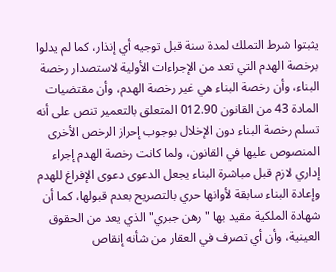يثبتوا شرط التملك لمدة سنة قبل توجيه أي إنذار، كما لم يدلوا برخصة الهدم التي تعد من الإجراءات الأولية لاستصدار رخصة البناء، وأن رخصة البناء هي غير رخصة الهدم، وأن مقتضيات المادة 43 من القانون 012.90 المتعلق بالتعمير تنص على أنه تسلم رخصة البناء دون الإخلال بوجوب إحراز الرخص الأخرى المنصوص عليها في القانون، ولما كانت رخصة الهدم إجراء إداري لازم قبل مباشرة البناء يجعل الدعوى دعوى الإفراغ للهدم وإعادة البناء سابقة لأوانها حري بالتصريح بعدم قبولها، كما أن شهادة الملكية مقيد بها "رهن جبري" الذي يعد من الحقوق العينية، وأن أي تصرف في العقار من شأنه إنقاص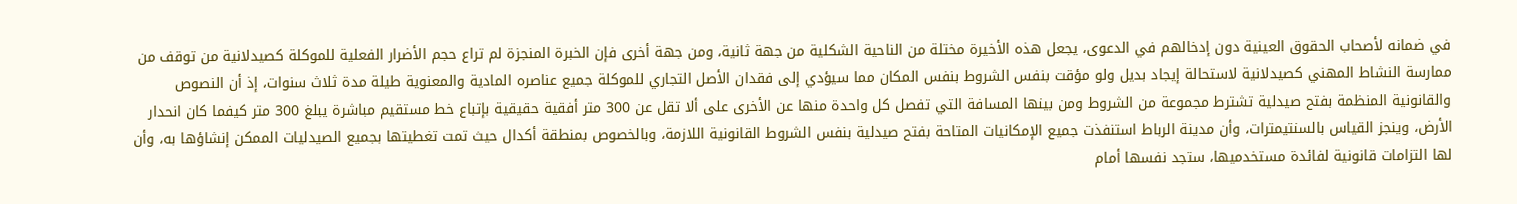في ضمانه لأصحاب الحقوق العينية دون إدخالهم في الدعوى، يجعل هذه الأخيرة مختلة من الناحية الشكلية من جهة ثانية، ومن جهة أخرى فإن الخبرة المنجزة لم تراع حجم الأضرار الفعلية للموكلة كصيدلانية من توقف من ممارسة النشاط المهني كصيدلانية لاستحالة إيجاد بديل ولو مؤقت بنفس الشروط بنفس المكان مما سيؤدي إلى فقدان الأصل التجاري للموكلة جميع عناصره المادية والمعنوية طيلة مدة ثلاث سنوات، إذ أن النصوص والقانونية المنظمة بفتح صيدلية تشترط مجموعة من الشروط ومن بينها المسافة التي تفصل كل واحدة منها عن الأخرى على ألا تقل عن 300 متر أفقية حقيقية بإتباع خط مستقيم مباشرة يبلغ 300 متر كيفما كان انحدار الأرض، وينجز القياس بالسنتيمترات، وأن مدينة الرباط استنفذت جميع الإمكانيات المتاحة بفتح صيدلية بنفس الشروط القانونية اللازمة، وبالخصوص بمنطقة أكدال حيث تمت تغطيتها بجميع الصيدليات الممكن إنشاؤها به، وأن لها التزامات قانونية لفائدة مستخدميها، ستجد نفسها أمام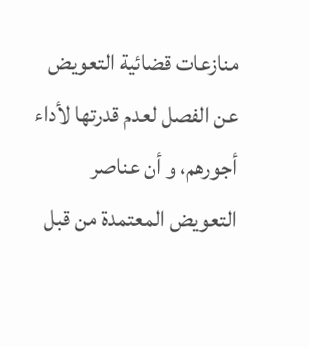منازعات قضائية التعويض عن الفصل لعدم قدرتها لأداء أجورهم، و أن عناصر التعويض المعتمدة من قبل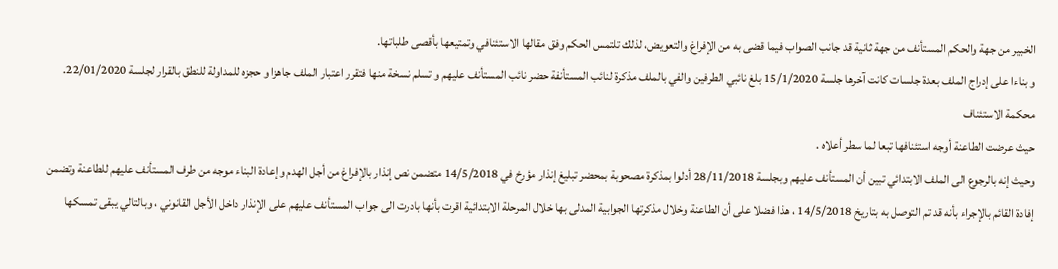الخبير من جهة والحكم المستأنف من جهة ثانية قد جانب الصواب فيما قضى به من الإفراغ والتعويض، لذلك تلتمس الحكم وفق مقالها الاستئنافي وتمتيعها بأقصى طلباتها.
و بناءا على إدراج الملف بعدة جلسات كانت آخرها جلسة 15/1/2020 بلغ نائبي الطرفين والفي بالملف مذكرة لنائب المستأنفة حضر نائب المستأنف عليهم و تسلم نسخة منها فتقرر اعتبار الملف جاهزا و حجزه للمداولة للنطق بالقرار لجلسة 22/01/2020.
محكمة الاستئناف
حيث عرضت الطاعنة أوجه استئنافها تبعا لما سطر أعلاه .
وحيث إنه بالرجوع الى الملف الابتدائي تبين أن المستأنف عليهم وبجلسة 28/11/2018 أدلوا بمذكرة مصحوبة بمحضر تبليغ إنذار مؤرخ في 14/5/2018 متضمن نص إنذار بالإفراغ من أجل الهدم وإعادة البناء موجه من طرف المستأنف عليهم للطاعنة وتضمن إفادة القائم بالإجراء بأنه قد تم التوصل به بتاريخ 14/5/2018 ، هذا فضلا على أن الطاعنة وخلال مذكرتها الجوابية المدلى بها خلال المرحلة الابتدائية اقرت بأنها بادرت الى جواب المستأنف عليهم على الإنذار داخل الأجل القانوني ، وبالتالي يبقى تمسكها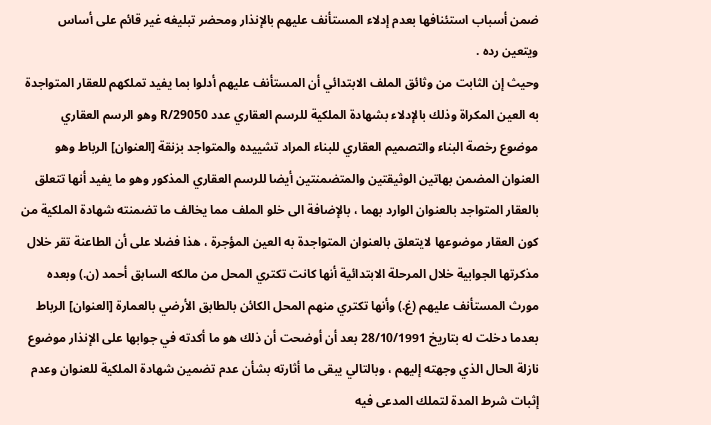ضمن أسباب استئنافها بعدم إدلاء المستأنف عليهم بالإنذار ومحضر تبليغه غير قائم على أساس ويتعين رده .
وحيث إن الثابت من وثائق الملف الابتدائي أن المستأنف عليهم أدلوا بما يفيد تملكهم للعقار المتواجدة به العين المكراة وذلك بالإدلاء بشهادة الملكية للرسم العقاري عدد R/29050 وهو الرسم العقاري موضوع رخصة البناء والتصميم العقاري للبناء المراد تشييده والمتواجد بزنقة [العنوان] الرباط وهو العنوان المضمن بهاتين الوثيقتين والمتضمنتين أيضا للرسم العقاري المذكور وهو ما يفيد أنها تتعلق بالعقار المتواجد بالعنوان الوارد بهما ، بالإضافة الى خلو الملف مما يخالف ما تضمنته شهادة الملكية من كون العقار موضوعها لايتعلق بالعنوان المتواجدة به العين المؤجرة ، هذا فضلا على أن الطاعنة تقر خلال مذكرتها الجوابية خلال المرحلة الابتدائية أنها كانت تكتري المحل من مالكه السابق أحمد (ن.) وبعده مورث المستأنف عليهم (غ.) وأنها تكتري منهم المحل الكائن بالطابق الأرضي بالعمارة [العنوان] الرباط بعدما دخلت له بتاريخ 28/10/1991 بعد أن أوضحت أن ذلك هو ما أكدته في جوابها على الإنذار موضوع نازلة الحال الذي وجهته إليهم ، وبالتالي يبقى ما أثارته بشأن عدم تضمين شهادة الملكية للعنوان وعدم إثبات شرط المدة لتملك المدعى فيه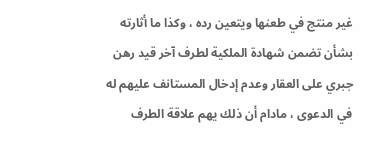غير منتج في طعنها ويتعين رده ، وكذا ما أثارته بشأن تضمن شهادة الملكية لطرف آخر قيد رهن جبري على العقار وعدم إدخال المستانف عليهم له في الدعوى ، مادام أن ذلك يهم علاقة الطرف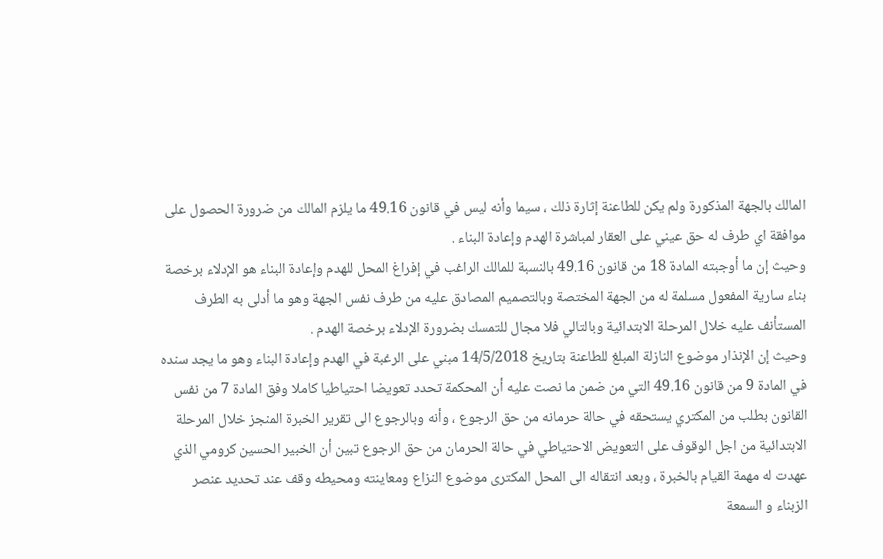المالك بالجهة المذكورة ولم يكن للطاعنة إثارة ذلك ، سيما وأنه ليس في قانون 49.16 ما يلزم المالك من ضرورة الحصول على موافقة اي طرف له حق عيني على العقار لمباشرة الهدم وإعادة البناء .
وحيث إن ما أوجبته المادة 18 من قانون 49.16 بالنسبة للمالك الراغب في إفراغ المحل للهدم وإعادة البناء هو الإدلاء برخصة بناء سارية المفعول مسلمة له من الجهة المختصة وبالتصميم المصادق عليه من طرف نفس الجهة وهو ما أدلى به الطرف المستأنف عليه خلال المرحلة الابتدائية وبالتالي فلا مجال للتمسك بضرورة الإدلاء برخصة الهدم .
وحيث إن الإنذار موضوع النازلة المبلغ للطاعنة بتاريخ 14/5/2018 مبني على الرغبة في الهدم وإعادة البناء وهو ما يجد سنده في المادة 9 من قانون 49.16 التي من ضمن ما نصت عليه أن المحكمة تحدد تعويضا احتياطيا كاملا وفق المادة 7 من نفس القانون بطلب من المكتري يستحقه في حالة حرمانه من حق الرجوع ، وأنه وبالرجوع الى تقرير الخبرة المنجز خلال المرحلة الابتدائية من اجل الوقوف على التعويض الاحتياطي في حالة الحرمان من حق الرجوع تبين أن الخبير الحسين كرومي الذي عهدت له مهمة القيام بالخبرة ، وبعد انتقاله الى المحل المكترى موضوع النزاع ومعاينته ومحيطه وقف عند تحديد عنصر الزبناء و السمعة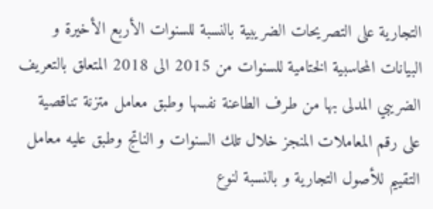التجارية على التصريحات الضريبية بالنسبة للسنوات الأربع الأخيرة و البيانات المحاسبية الختامية للسنوات من 2015 الى 2018 المتعلق بالتعريف الضريبي المدلى بها من طرف الطاعنة نفسها وطبق معامل متزنة تناقصية على رقم المعاملات المنجز خلال تلك السنوات و الناتج وطبق عليه معامل التقييم للأصول التجارية و بالنسبة لنوع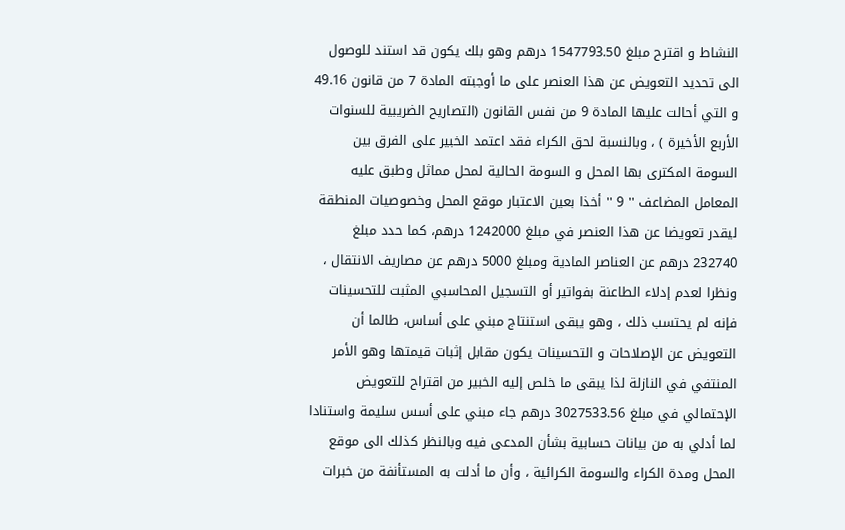النشاط و اقترح مبلغ 1547793.50 درهم وهو بلك يكون قد استند للوصول الى تحديد التعويض عن هذا العنصر على ما أوجبته المادة 7 من قانون 49.16 و التي أحالت عليها المادة 9 من نفس القانون (التصاريح الضريبية للسنوات الأربع الأخيرة ) ، وبالنسبة لحق الكراء فقد اعتمد الخبير على الفرق بين السومة المكترى بها المحل و السومة الحالية لمحل مماثل وطبق عليه المعامل المضاعف '' 9 '' أخذا بعين الاعتبار موقع المحل وخصوصيات المنطقة ليقدر تعويضا عن هذا العنصر في مبلغ 1242000 درهم، كما حدد مبلغ 232740 درهم عن العناصر المادية ومبلغ 5000 درهم عن مصاريف الانتقال ، ونظرا لعدم إدلاء الطاعنة بفواتير أو التسجيل المحاسبي المثبت للتحسينات فإنه لم يحتسب ذلك ، وهو يبقى استنتاج مبني على أساس، طالما أن التعويض عن الإصلاحات و التحسينات يكون مقابل إثبات قيمتها وهو الأمر المنتفي في النازلة لذا يبقى ما خلص إليه الخبير من اقتراح للتعويض الإحتمالي في مبلغ 3027533.56 درهم جاء مبني على أسس سليمة واستنادا لما أدلي به من بيانات حسابية بشأن المدعى فيه وبالنظر كذلك الى موقع المحل ومدة الكراء والسومة الكرائية ، وأن ما أدلت به المستأنفة من خبرات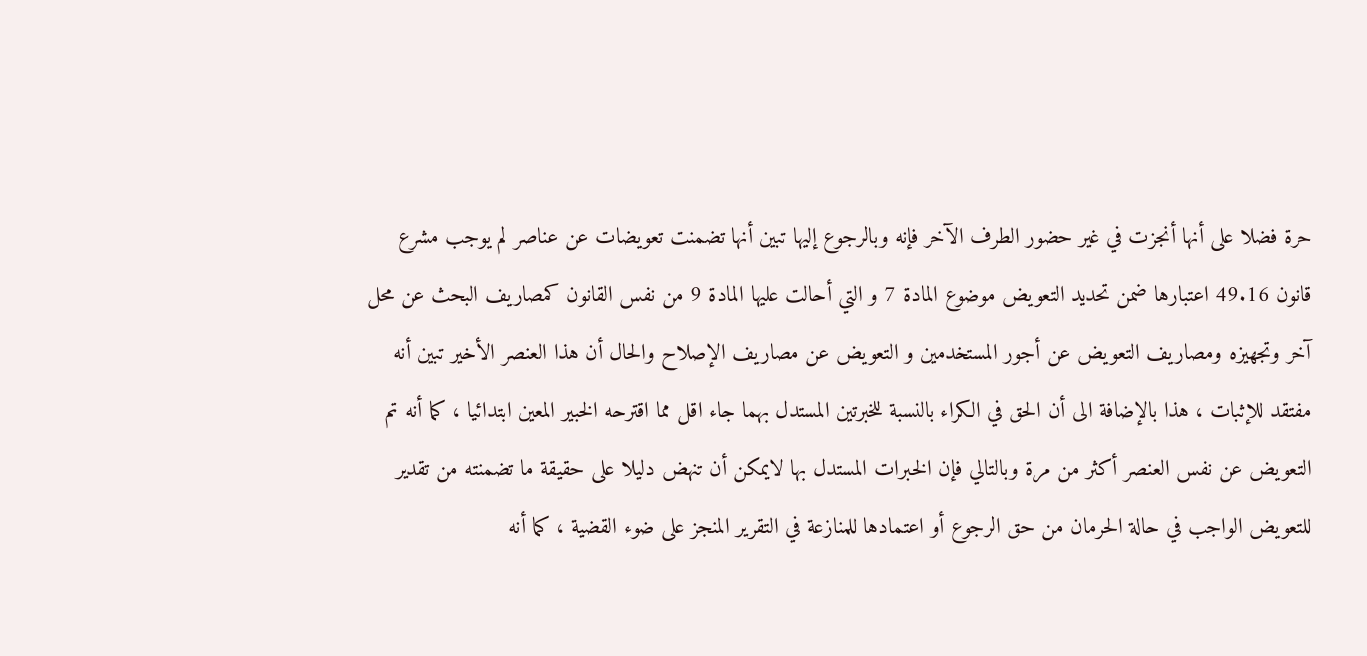حرة فضلا على أنها أنجزت في غير حضور الطرف الآخر فإنه وبالرجوع إليها تبين أنها تضمنت تعويضات عن عناصر لم يوجب مشرع قانون 49.16 اعتبارها ضمن تحديد التعويض موضوع المادة 7 و التي أحالت عليها المادة 9 من نفس القانون كمصاريف البحث عن محل آخر وتجهيزه ومصاريف التعويض عن أجور المستخدمين و التعويض عن مصاريف الإصلاح والحال أن هذا العنصر الأخير تبين أنه مفتقد للإثبات ، هذا بالإضافة الى أن الحق في الكراء بالنسبة للخبرتين المستدل بهما جاء اقل مما اقترحه الخبير المعين ابتدائيا ، كما أنه تم التعويض عن نفس العنصر أكثر من مرة وبالتالي فإن الخبرات المستدل بها لايمكن أن تنهض دليلا على حقيقة ما تضمنته من تقدير للتعويض الواجب في حالة الحرمان من حق الرجوع أو اعتمادها للمنازعة في التقرير المنجز على ضوء القضية ، كما أنه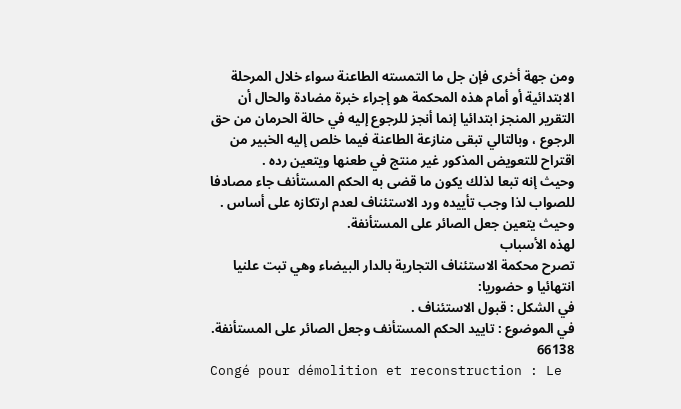ومن جهة أخرى فإن جل ما التمسته الطاعنة سواء خلال المرحلة الابتدائية أو أمام هذه المحكمة هو إجراء خبرة مضادة والحال أن التقرير المنجز ابتدائيا إنما أنجز للرجوع إليه في حالة الحرمان من حق الرجوع ، وبالتالي تبقى منازعة الطاعنة فيما خلص إليه الخبير من اقتراح للتعويض المذكور غير منتج في طعنها ويتعين رده .
وحيث إنه تبعا لذلك يكون ما قضى به الحكم المستأنف جاء مصادفا للصواب لذا وجب تأييده ورد الاستئناف لعدم ارتكازه على أساس .
وحيث يتعين جعل الصائر على المستأنفة.
لهذه الأسباب
تصرح محكمة الاستئناف التجارية بالدار البيضاء وهي تبت علنيا انتهائيا و حضوريا:
في الشكل : قبول الاستئناف .
في الموضوع : تاييد الحكم المستأنف وجعل الصائر على المستأنفة.
66138
Congé pour démolition et reconstruction : Le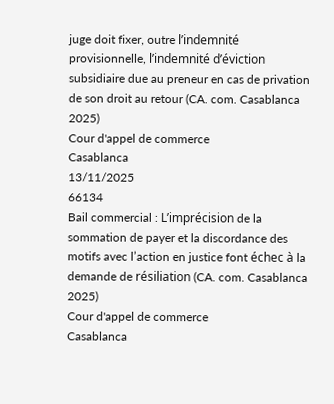juge doit fixer, outre l’indemnité provisionnelle, l’indemnité d’éviction subsidiaire due au preneur en cas de privation de son droit au retour (CA. com. Casablanca 2025)
Cour d'appel de commerce
Casablanca
13/11/2025
66134
Bail commercial : L’imprécision de la sommation de payer et la discordance des motifs avec l’action en justice font échec à la demande de résiliation (CA. com. Casablanca 2025)
Cour d'appel de commerce
Casablanca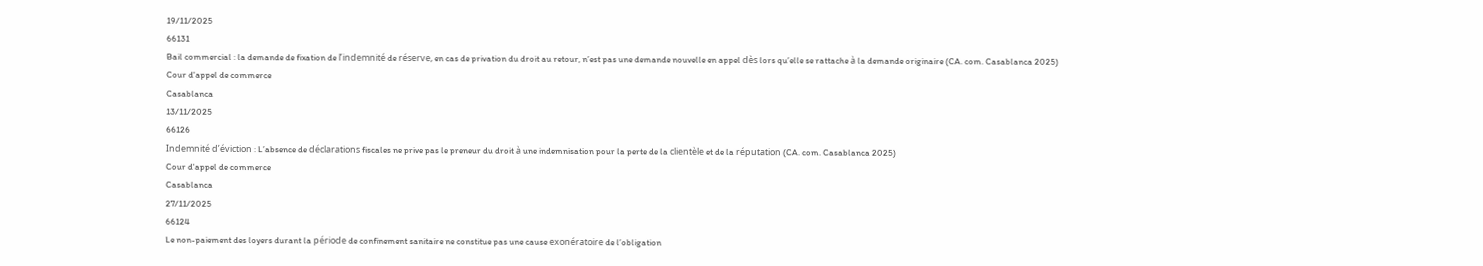19/11/2025
66131
Bail commercial : la demande de fixation de l’indemnité de réserve, en cas de privation du droit au retour, n’est pas une demande nouvelle en appel dès lors qu’elle se rattache à la demande originaire (CA. com. Casablanca 2025)
Cour d'appel de commerce
Casablanca
13/11/2025
66126
Indemnité d’éviction : L’absence de déclarations fiscales ne prive pas le preneur du droit à une indemnisation pour la perte de la clientèle et de la réputation (CA. com. Casablanca 2025)
Cour d'appel de commerce
Casablanca
27/11/2025
66124
Le non-paiement des loyers durant la période de confinement sanitaire ne constitue pas une cause exonératoire de l’obligation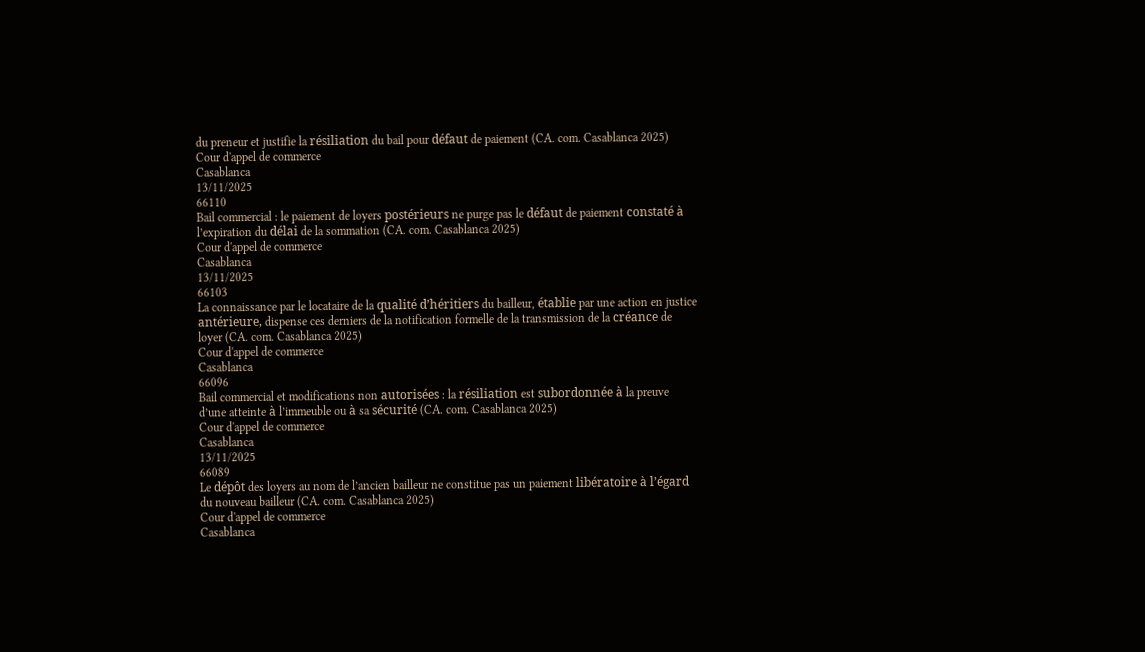du preneur et justifie la résiliation du bail pour défaut de paiement (CA. com. Casablanca 2025)
Cour d'appel de commerce
Casablanca
13/11/2025
66110
Bail commercial : le paiement de loyers postérieurs ne purge pas le défaut de paiement constaté à l’expiration du délai de la sommation (CA. com. Casablanca 2025)
Cour d'appel de commerce
Casablanca
13/11/2025
66103
La connaissance par le locataire de la qualité d’héritiers du bailleur, établie par une action en justice antérieure, dispense ces derniers de la notification formelle de la transmission de la créance de loyer (CA. com. Casablanca 2025)
Cour d'appel de commerce
Casablanca
66096
Bail commercial et modifications non autorisées : la résiliation est subordonnée à la preuve d’une atteinte à l’immeuble ou à sa sécurité (CA. com. Casablanca 2025)
Cour d'appel de commerce
Casablanca
13/11/2025
66089
Le dépôt des loyers au nom de l’ancien bailleur ne constitue pas un paiement libératoire à l’égard du nouveau bailleur (CA. com. Casablanca 2025)
Cour d'appel de commerce
Casablanca